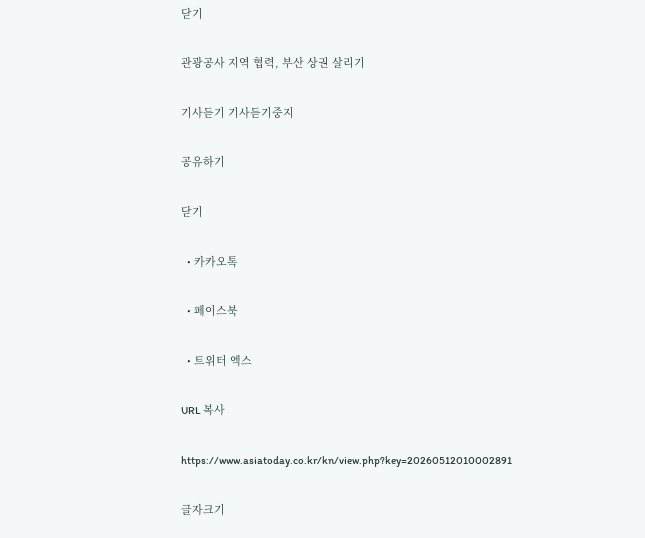닫기

관광공사 지역 협력, 부산 상권 살리기

기사듣기 기사듣기중지

공유하기

닫기

  • 카카오톡

  • 페이스북

  • 트위터 엑스

URL 복사

https://www.asiatoday.co.kr/kn/view.php?key=20260512010002891

글자크기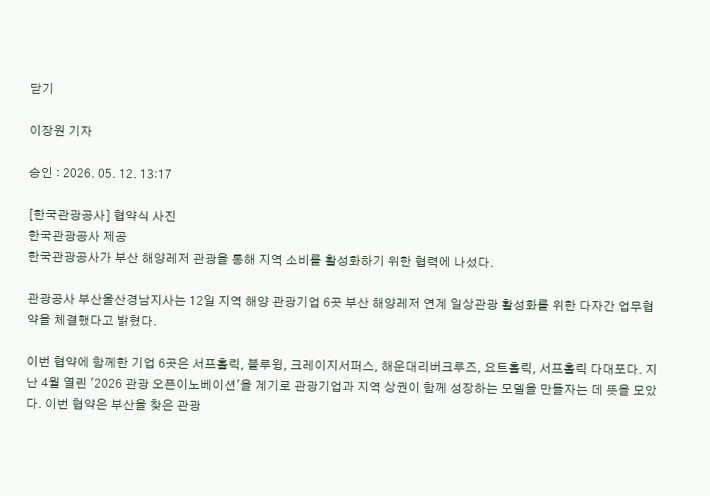닫기

이장원 기자

승인 : 2026. 05. 12. 13:17

[한국관광공사] 협약식 사진
한국관광공사 제공
한국관광공사가 부산 해양레저 관광을 통해 지역 소비를 활성화하기 위한 협력에 나섰다.

관광공사 부산울산경남지사는 12일 지역 해양 관광기업 6곳 부산 해양레저 연계 일상관광 활성화를 위한 다자간 업무협약을 체결했다고 밝혔다.

이번 협약에 함께한 기업 6곳은 서프홀릭, 블루윙, 크레이지서퍼스, 해운대리버크루즈, 요트홀릭, 서프홀릭 다대포다. 지난 4월 열린 '2026 관광 오픈이노베이션'을 계기로 관광기업과 지역 상권이 함께 성장하는 모델을 만들자는 데 뜻을 모았다. 이번 협약은 부산을 찾은 관광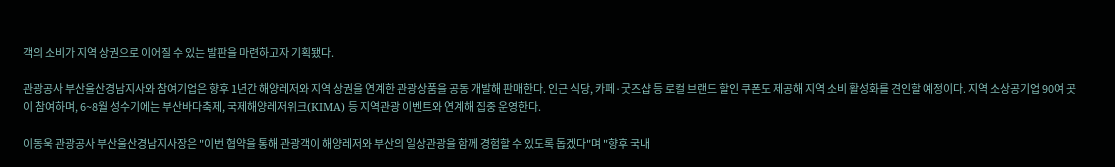객의 소비가 지역 상권으로 이어질 수 있는 발판을 마련하고자 기획됐다.

관광공사 부산울산경남지사와 참여기업은 향후 1년간 해양레저와 지역 상권을 연계한 관광상품을 공동 개발해 판매한다. 인근 식당, 카페·굿즈샵 등 로컬 브랜드 할인 쿠폰도 제공해 지역 소비 활성화를 견인할 예정이다. 지역 소상공기업 90여 곳이 참여하며, 6~8월 성수기에는 부산바다축제, 국제해양레저위크(KIMA) 등 지역관광 이벤트와 연계해 집중 운영한다.

이동욱 관광공사 부산울산경남지사장은 "이번 협약을 통해 관광객이 해양레저와 부산의 일상관광을 함께 경험할 수 있도록 돕겠다"며 "향후 국내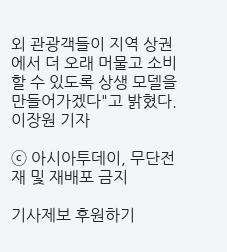외 관광객들이 지역 상권에서 더 오래 머물고 소비할 수 있도록 상생 모델을 만들어가겠다"고 밝혔다.
이장원 기자

ⓒ 아시아투데이, 무단전재 및 재배포 금지

기사제보 후원하기